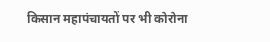किसान महापंचायतों पर भी कोरोना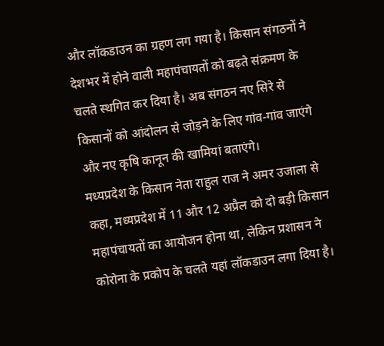और लॉकडाउन का ग्रहण लग गया है। किसान संगठनों ने देशभर में होने वाली महापंचायतों को बढ़ते संक्रमण के चलते स्थगित कर दिया है। अब संगठन नए सिरे से किसानों को आंदोलन से जोड़ने के लिए गांव-गांव जाएंगे और नए कृषि कानून की खामियां बताएंगे।
मध्यप्रदेश के किसान नेता राहुल राज ने अमर उजाला से कहा, मध्यप्रदेश में 11 और 12 अप्रैल को दो बड़ी किसान महापंचायतों का आयोजन होना था, लेकिन प्रशासन ने कोरोना के प्रकोप के चलते यहां लॉकडाउन लगा दिया है।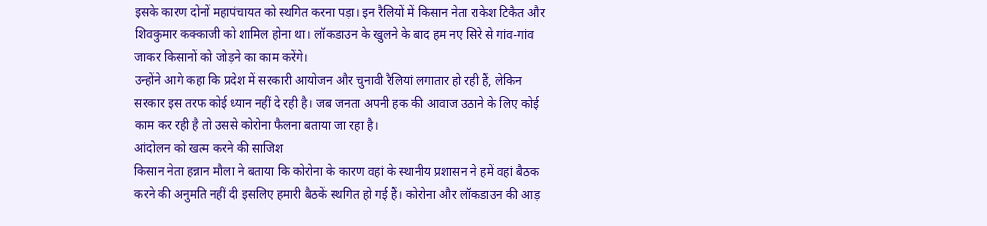इसके कारण दोनों महापंचायत को स्थगित करना पड़ा। इन रैलियों में किसान नेता राकेश टिकैत और शिवकुमार कक्काजी को शामिल होना था। लॉकडाउन के खुलने के बाद हम नए सिरे से गांव-गांव जाकर किसानों को जोड़ने का काम करेंगे।
उन्होंने आगे कहा कि प्रदेश में सरकारी आयोजन और चुनावी रैलियां लगातार हो रही हैं, लेकिन सरकार इस तरफ कोई ध्यान नहीं दे रही है। जब जनता अपनी हक की आवाज उठाने के लिए कोई काम कर रही है तो उससे कोरोना फैलना बताया जा रहा है।
आंदोलन को खत्म करने की साजिश
किसान नेता हन्नान मौला ने बताया कि कोरोना के कारण वहां के स्थानीय प्रशासन ने हमें वहां बैठक करने की अनुमति नहीं दी इसलिए हमारी बैठकें स्थगित हो गई हैं। कोरोना और लॉकडाउन की आड़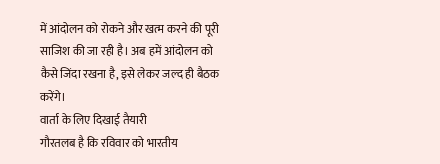में आंदोलन को रोकने और खत्म करने की पूरी साजिश की जा रही है। अब हमें आंदोलन को कैसे जिंदा रखना है, इसे लेकर जल्द ही बैठक करेंगे।
वार्ता के लिए दिखाई तैयारी
गौरतलब है कि रविवार को भारतीय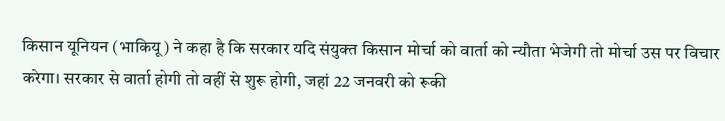किसान यूनियन (भाकियू) ने कहा है कि सरकार यदि संयुक्त किसान मोर्चा को वार्ता को न्यौता भेजेगी तो मोर्चा उस पर विचार करेगा। सरकार से वार्ता होगी तो वहीं से शुरू होगी, जहां 22 जनवरी को रूकी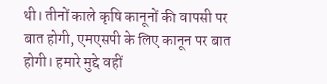थी। तीनों काले कृषि कानूनों की वापसी पर बात होगी, एमएसपी के लिए कानून पर बात होगी। हमारे मुद्दे वहीं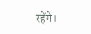रहेंगे।